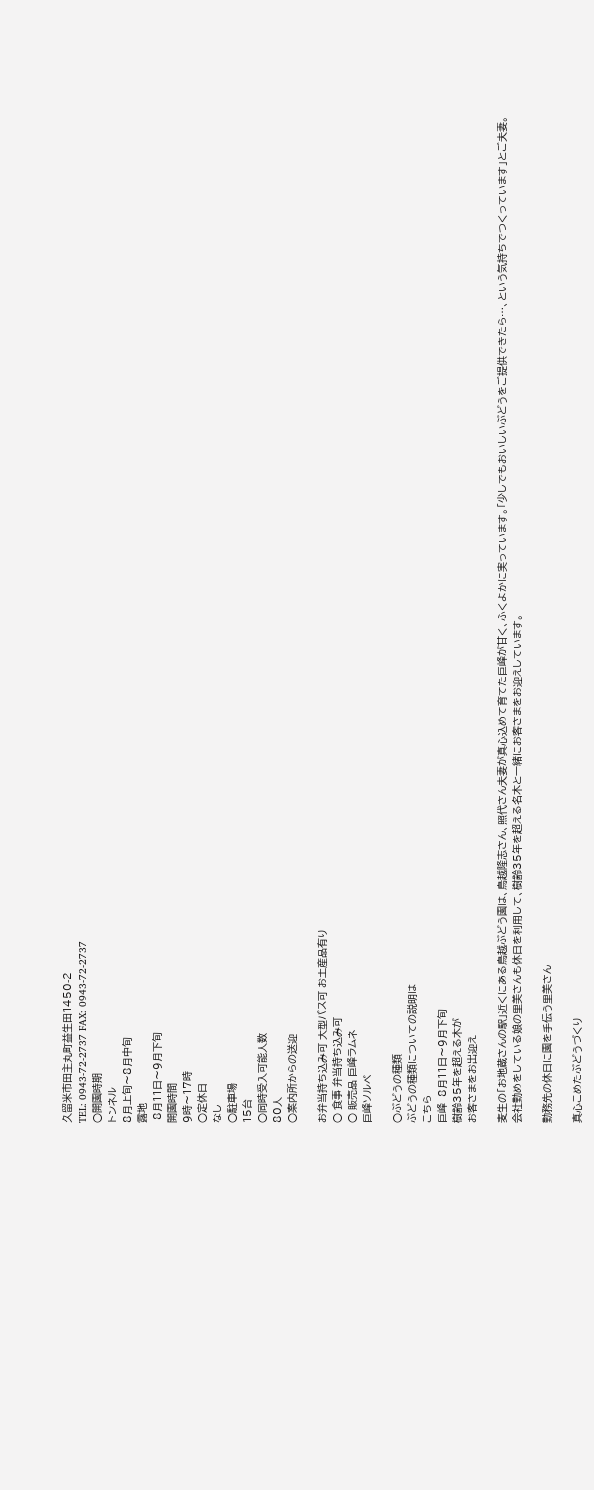久留米市田主丸町益生田1450-2
TEL: 0943-72-2737 FAX: 0943-72-2737
○開園時期
トンネル
8月上旬〜8月中旬
露地
 8月11日〜9月下旬
開園時間
9時〜17時
○定休日
なし
○駐車場
15台
○同時受入可能人数
80人
○案内所からの送迎

お弁当持ち込み可 大型バス可 お土産品有り
○ 食事 弁当持ち込み可
○ 販売品 巨峰ラムネ
巨峰ソルベ

○ぶどうの種類
ぶどうの種類についての説明は
こちら
巨峰  8月11日〜9月下旬
樹齢35年を超える木が
お客さまをお出迎え

麦生の「お地蔵さんの駅」近くにある鳥越ぶどう園は、鳥越隆志さん、照代さん夫妻が真心込めて育てた巨峰が甘く、ふくよかに実っています。「少しでもおいしいぶどうをご提供できたら…、という気持ちでつくっています」とご夫妻。会社勤めをしている娘の里美さんも休日を利用して、樹齢35年を超える名木と一緒にお客さまをお迎えしています。

勤務先の休日に園を手伝う里美さん

真心こめたぶどうづくり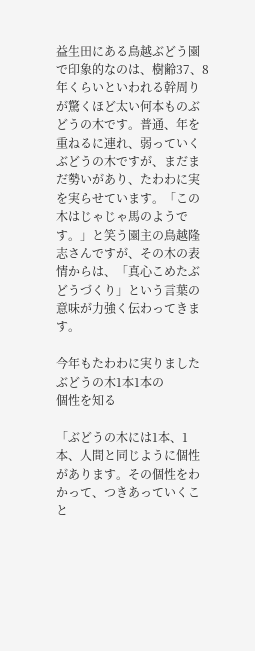益生田にある鳥越ぶどう園で印象的なのは、樹齢37、8年くらいといわれる幹周りが驚くほど太い何本ものぶどうの木です。普通、年を重ねるに連れ、弱っていくぶどうの木ですが、まだまだ勢いがあり、たわわに実を実らせています。「この木はじゃじゃ馬のようです。」と笑う園主の鳥越隆志さんですが、その木の表情からは、「真心こめたぶどうづくり」という言葉の意味が力強く伝わってきます。

今年もたわわに実りました
ぶどうの木1本1本の
個性を知る

「ぶどうの木には1本、1本、人間と同じように個性があります。その個性をわかって、つきあっていくこと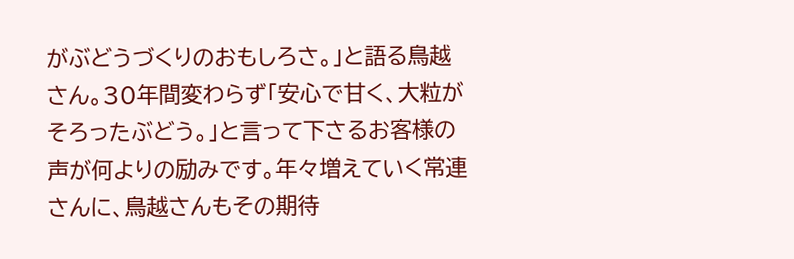がぶどうづくりのおもしろさ。」と語る鳥越さん。30年間変わらず「安心で甘く、大粒がそろったぶどう。」と言って下さるお客様の声が何よりの励みです。年々増えていく常連さんに、鳥越さんもその期待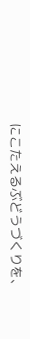にこたえるぶどうづくりを、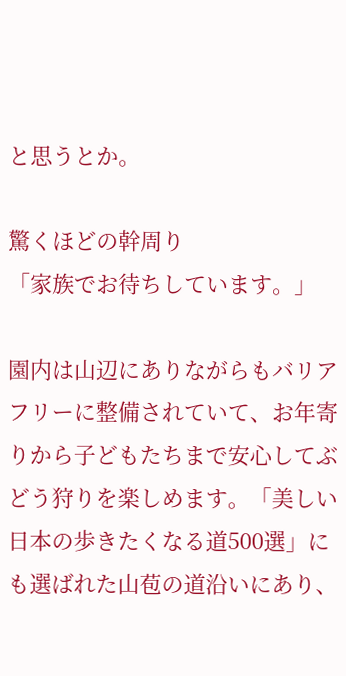と思うとか。

驚くほどの幹周り
「家族でお待ちしています。」

園内は山辺にありながらもバリアフリーに整備されていて、お年寄りから子どもたちまで安心してぶどう狩りを楽しめます。「美しい日本の歩きたくなる道500選」にも選ばれた山苞の道沿いにあり、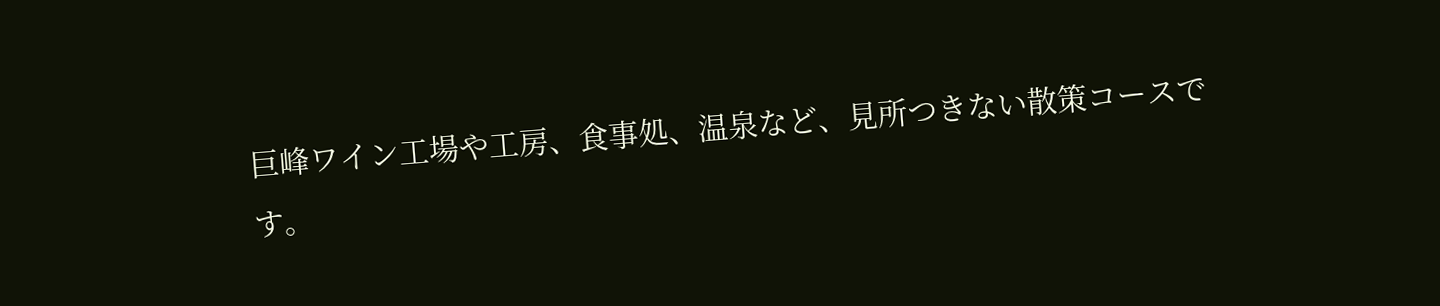巨峰ワイン工場や工房、食事処、温泉など、見所つきない散策コースです。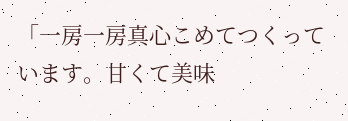「一房一房真心こめてつくっています。甘くて美味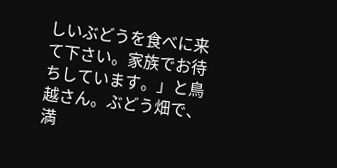しいぶどうを食べに来て下さい。家族でお待ちしています。」と鳥越さん。ぶどう畑で、満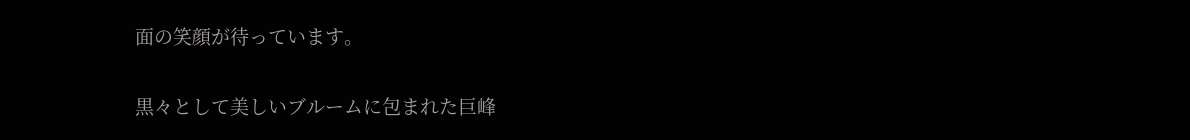面の笑顔が待っています。

黒々として美しいブルームに包まれた巨峰